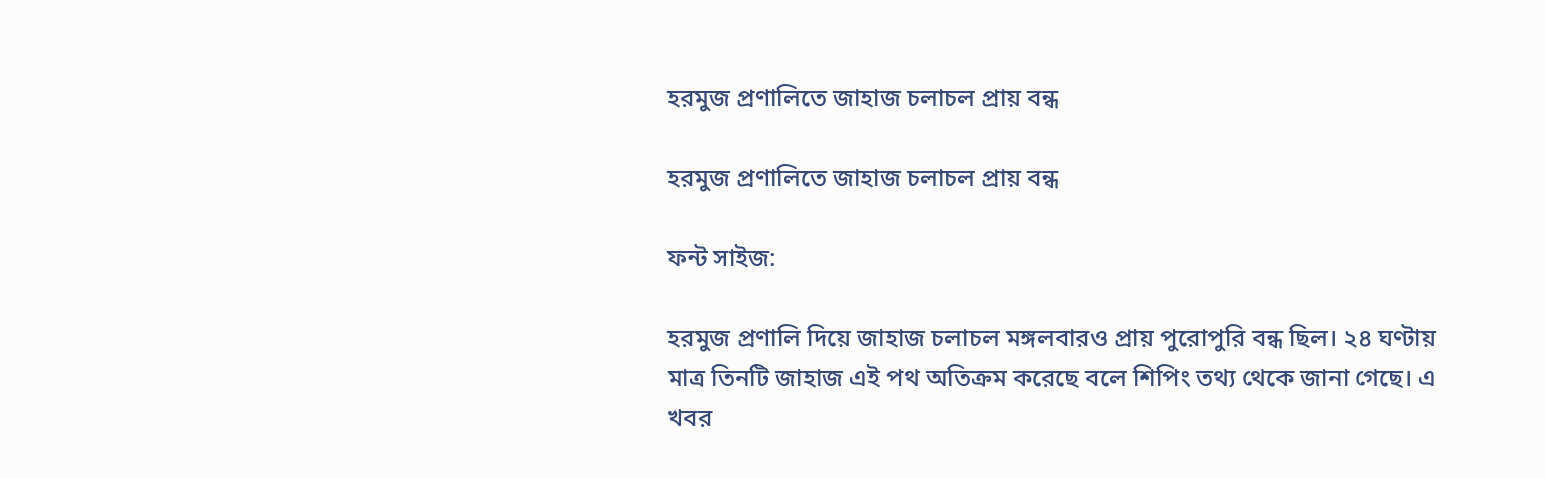হরমুজ প্রণালিতে জাহাজ চলাচল প্রায় বন্ধ

হরমুজ প্রণালিতে জাহাজ চলাচল প্রায় বন্ধ

ফন্ট সাইজ:

হরমুজ প্রণালি দিয়ে জাহাজ চলাচল মঙ্গলবারও প্রায় পুরোপুরি বন্ধ ছিল। ২৪ ঘণ্টায় মাত্র তিনটি জাহাজ এই পথ অতিক্রম করেছে বলে শিপিং তথ্য থেকে জানা গেছে। এ খবর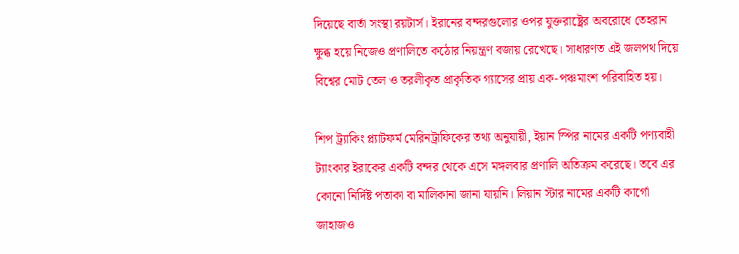দিয়েছে বার্তা সংস্থা রয়টার্স। ইরানের বন্দরগুলোর ওপর যুক্তরাষ্ট্রের অবরোধে তেহরান ক্ষুব্ধ হয়ে নিজেও প্রণালিতে কঠোর নিয়ন্ত্রণ বজায় রেখেছে। সাধারণত এই জলপথ দিয়ে বিশ্বের মোট তেল ও তরলীকৃত প্রাকৃতিক গ্যাসের প্রায় এক-পঞ্চমাংশ পরিবাহিত হয়।

শিপ ট্র্যাকিং প্ল্যাটফর্ম মেরিনট্রাফিকের তথ্য অনুযায়ী, ইয়ান স্পির নামের একটি পণ্যবাহী ট্যাংকার ইরাকের একটি বন্দর থেকে এসে মঙ্গলবার প্রণালি অতিক্রম করেছে। তবে এর কোনো নির্দিষ্ট পতাকা বা মালিকানা জানা যায়নি। লিয়ান স্টার নামের একটি কার্গো জাহাজও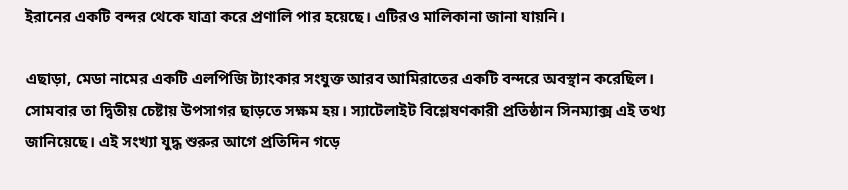ইরানের একটি বন্দর থেকে যাত্রা করে প্রণালি পার হয়েছে। এটিরও মালিকানা জানা যায়নি।

এছাড়া, মেডা নামের একটি এলপিজি ট্যাংকার সংযুক্ত আরব আমিরাতের একটি বন্দরে অবস্থান করেছিল। সোমবার তা দ্বিতীয় চেষ্টায় উপসাগর ছাড়তে সক্ষম হয়। স্যাটেলাইট বিশ্লেষণকারী প্রতিষ্ঠান সিনম্যাক্স এই তথ্য জানিয়েছে। এই সংখ্যা যুদ্ধ শুরুর আগে প্রতিদিন গড়ে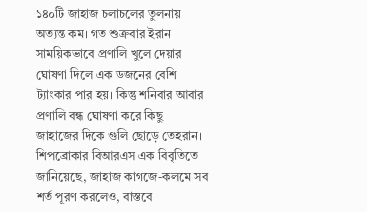১৪০টি জাহাজ চলাচলের তুলনায় অত্যন্ত কম। গত শুক্রবার ইরান সাময়িকভাবে প্রণালি খুলে দেয়ার ঘোষণা দিলে এক ডজনের বেশি ট্যাংকার পার হয়। কিন্তু শনিবার আবার প্রণালি বন্ধ ঘোষণা করে কিছু জাহাজের দিকে গুলি ছোড়ে তেহরান। শিপব্রোকার বিআরএস এক বিবৃতিতে জানিয়েছে, জাহাজ কাগজে-কলমে সব শর্ত পূরণ করলেও, বাস্তবে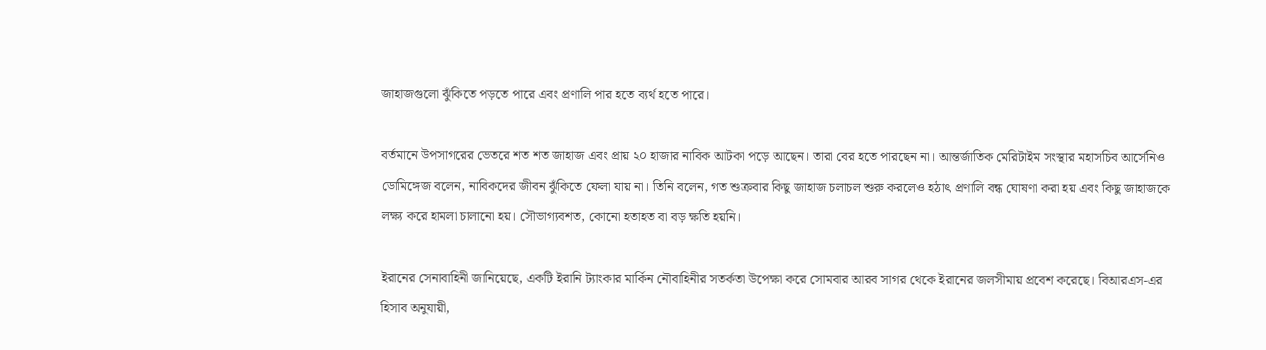জাহাজগুলো ঝুঁকিতে পড়তে পারে এবং প্রণালি পার হতে ব্যর্থ হতে পারে।

বর্তমানে উপসাগরের ভেতরে শত শত জাহাজ এবং প্রায় ২০ হাজার নাবিক আটকা পড়ে আছেন। তারা বের হতে পারছেন না। আন্তর্জাতিক মেরিটাইম সংস্থার মহাসচিব আর্সেনিও ডোমিঙ্গেজ বলেন, নাবিকদের জীবন ঝুঁকিতে ফেলা যায় না। তিনি বলেন, গত শুক্রবার কিছু জাহাজ চলাচল শুরু করলেও হঠাৎ প্রণালি বন্ধ ঘোষণা করা হয় এবং কিছু জাহাজকে লক্ষ্য করে হামলা চালানো হয়। সৌভাগ্যবশত, কোনো হতাহত বা বড় ক্ষতি হয়নি।

ইরানের সেনাবাহিনী জানিয়েছে, একটি ইরানি ট্যাংকার মার্কিন নৌবাহিনীর সতর্কতা উপেক্ষা করে সোমবার আরব সাগর থেকে ইরানের জলসীমায় প্রবেশ করেছে। বিআরএস-এর হিসাব অনুযায়ী,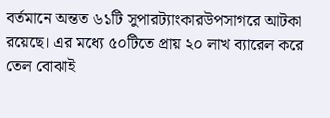বর্তমানে অন্তত ৬১টি সুপারট্যাংকারউপসাগরে আটকা রয়েছে। এর মধ্যে ৫০টিতে প্রায় ২০ লাখ ব্যারেল করে তেল বোঝাই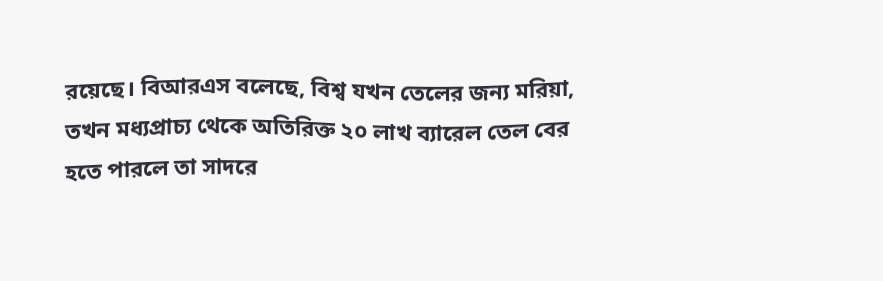রয়েছে। বিআরএস বলেছে, বিশ্ব যখন তেলের জন্য মরিয়া, তখন মধ্যপ্রাচ্য থেকে অতিরিক্ত ২০ লাখ ব্যারেল তেল বের হতে পারলে তা সাদরে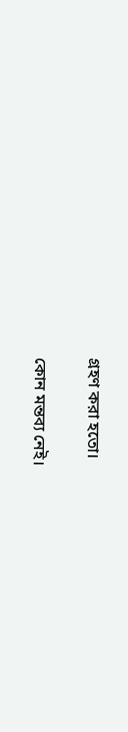গ্রহণ করা হতো।

কোন মন্তব্য নেই।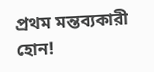প্রথম মন্তব্যকারী হোন!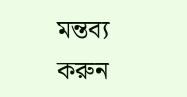মন্তব্য করুন